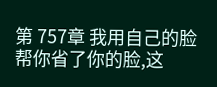第 757章 我用自己的脸帮你省了你的脸,这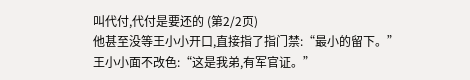叫代付,代付是要还的 (第2/2页)
他甚至没等王小小开口,直接指了指门禁:“最小的留下。”
王小小面不改色:“这是我弟,有军官证。”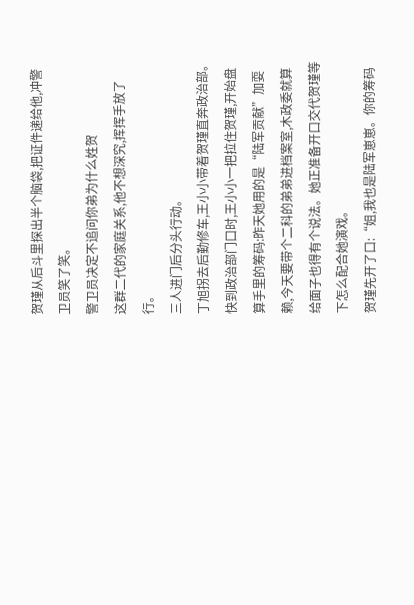贺瑾从后斗里探出半个脑袋,把证件递给他,冲警卫员笑了笑。
警卫员决定不追问你弟为什么姓贺
这群二代的家庭关系,他不想深究,挥挥手放了行。
三人进门后分头行动。
丁旭拐去后勤修车,王小小带着贺瑾直奔政治部。
快到政治部门口时,王小小一把拉住贺瑾,开始盘算手里的筹码:昨天她用的是“陆军贡献”加耍赖,今天要带个二科的弟弟进档案室,木政委就算给面子也得有个说法。她正准备开口交代贺瑾等下怎么配合她演戏。
贺瑾先开了口:“姐,我也是陆军崽崽。你的筹码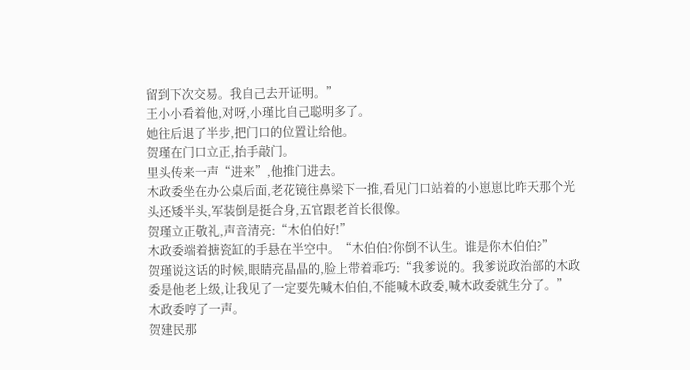留到下次交易。我自己去开证明。”
王小小看着他,对呀,小瑾比自己聪明多了。
她往后退了半步,把门口的位置让给他。
贺瑾在门口立正,抬手敲门。
里头传来一声“进来”,他推门进去。
木政委坐在办公桌后面,老花镜往鼻梁下一推,看见门口站着的小崽崽比昨天那个光头还矮半头,军装倒是挺合身,五官跟老首长很像。
贺瑾立正敬礼,声音清亮:“木伯伯好!”
木政委端着搪瓷缸的手悬在半空中。“木伯伯?你倒不认生。谁是你木伯伯?”
贺瑾说这话的时候,眼睛亮晶晶的,脸上带着乖巧:“我爹说的。我爹说政治部的木政委是他老上级,让我见了一定要先喊木伯伯,不能喊木政委,喊木政委就生分了。”
木政委哼了一声。
贺建民那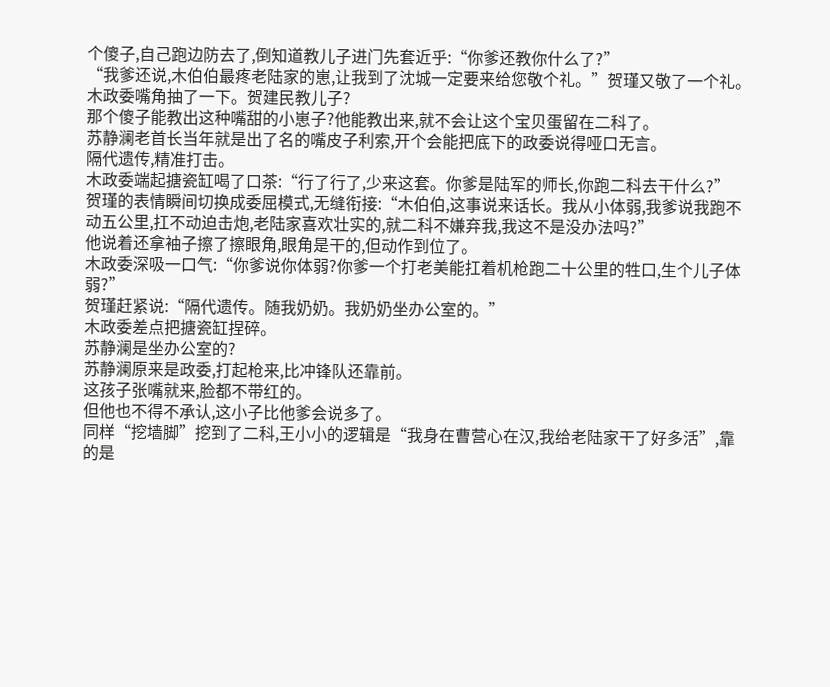个傻子,自己跑边防去了,倒知道教儿子进门先套近乎:“你爹还教你什么了?”
“我爹还说,木伯伯最疼老陆家的崽,让我到了沈城一定要来给您敬个礼。”贺瑾又敬了一个礼。
木政委嘴角抽了一下。贺建民教儿子?
那个傻子能教出这种嘴甜的小崽子?他能教出来,就不会让这个宝贝蛋留在二科了。
苏静澜老首长当年就是出了名的嘴皮子利索,开个会能把底下的政委说得哑口无言。
隔代遗传,精准打击。
木政委端起搪瓷缸喝了口茶:“行了行了,少来这套。你爹是陆军的师长,你跑二科去干什么?”
贺瑾的表情瞬间切换成委屈模式,无缝衔接:“木伯伯,这事说来话长。我从小体弱,我爹说我跑不动五公里,扛不动迫击炮,老陆家喜欢壮实的,就二科不嫌弃我,我这不是没办法吗?”
他说着还拿袖子擦了擦眼角,眼角是干的,但动作到位了。
木政委深吸一口气:“你爹说你体弱?你爹一个打老美能扛着机枪跑二十公里的牲口,生个儿子体弱?”
贺瑾赶紧说:“隔代遗传。随我奶奶。我奶奶坐办公室的。”
木政委差点把搪瓷缸捏碎。
苏静澜是坐办公室的?
苏静澜原来是政委,打起枪来,比冲锋队还靠前。
这孩子张嘴就来,脸都不带红的。
但他也不得不承认,这小子比他爹会说多了。
同样“挖墙脚”挖到了二科,王小小的逻辑是“我身在曹营心在汉,我给老陆家干了好多活”,靠的是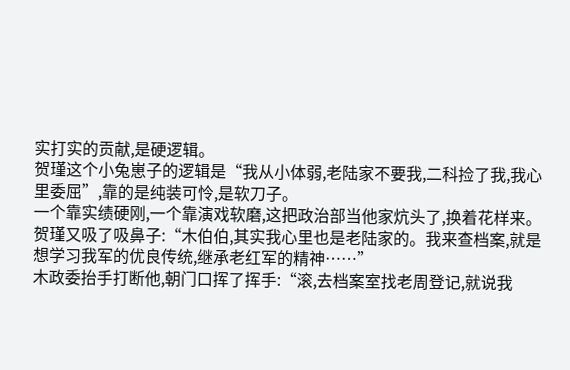实打实的贡献,是硬逻辑。
贺瑾这个小兔崽子的逻辑是“我从小体弱,老陆家不要我,二科捡了我,我心里委屈”,靠的是纯装可怜,是软刀子。
一个靠实绩硬刚,一个靠演戏软磨,这把政治部当他家炕头了,换着花样来。
贺瑾又吸了吸鼻子:“木伯伯,其实我心里也是老陆家的。我来查档案,就是想学习我军的优良传统,继承老红军的精神……”
木政委抬手打断他,朝门口挥了挥手:“滚,去档案室找老周登记,就说我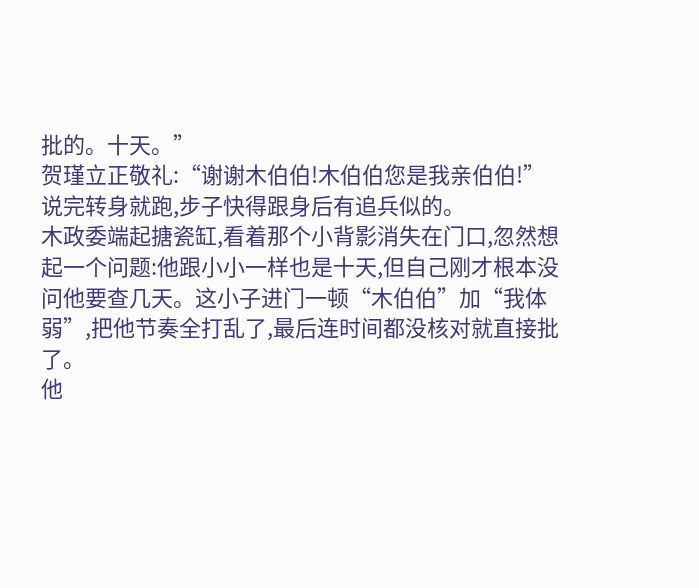批的。十天。”
贺瑾立正敬礼:“谢谢木伯伯!木伯伯您是我亲伯伯!”说完转身就跑,步子快得跟身后有追兵似的。
木政委端起搪瓷缸,看着那个小背影消失在门口,忽然想起一个问题:他跟小小一样也是十天,但自己刚才根本没问他要查几天。这小子进门一顿“木伯伯”加“我体弱”,把他节奏全打乱了,最后连时间都没核对就直接批了。
他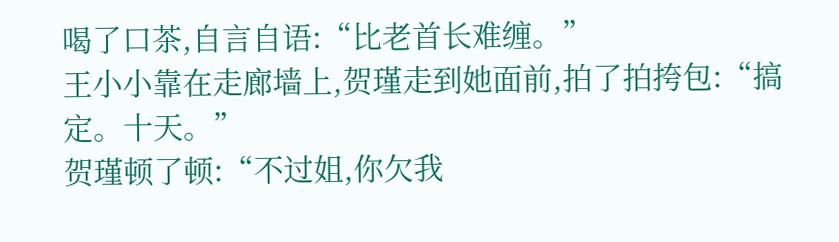喝了口茶,自言自语:“比老首长难缠。”
王小小靠在走廊墙上,贺瑾走到她面前,拍了拍挎包:“搞定。十天。”
贺瑾顿了顿:“不过姐,你欠我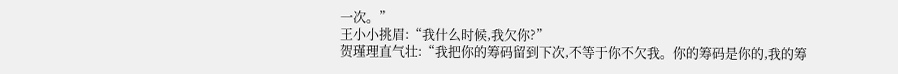一次。”
王小小挑眉:“我什么时候,我欠你?”
贺瑾理直气壮:“我把你的筹码留到下次,不等于你不欠我。你的筹码是你的,我的筹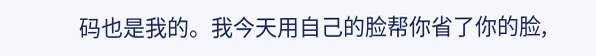码也是我的。我今天用自己的脸帮你省了你的脸,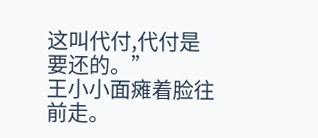这叫代付,代付是要还的。”
王小小面瘫着脸往前走。